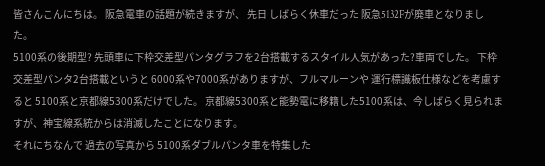皆さんこんにちは。 阪急電車の話題が続きますが、 先日 しばらく休車だった 阪急5132Fが廃車となりました。
5100系の後期型? 先頭車に下枠交差型パンタグラフを2台搭載するスタイル人気があった?車両でした。 下枠交差型パンタ2台搭載というと 6000系や7000系がありますが、フルマルーンや 運行標識板仕様などを考慮すると 5100系と京都線5300系だけでした。 京都線5300系と能勢電に移籍した5100系は、今しばらく見られますが、神宝線系統からは消滅したことになります。
それにちなんで 過去の写真から 5100系ダブルパンタ車を特集した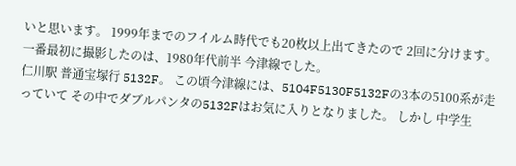いと思います。 1999年までのフイルム時代でも20枚以上出てきたので 2回に分けます。
一番最初に撮影したのは、1980年代前半 今津線でした。
仁川駅 普通宝塚行 5132F。 この頃今津線には、5104F5130F5132Fの3本の5100系が走っていて その中でダブルパンタの5132Fはお気に入りとなりました。 しかし 中学生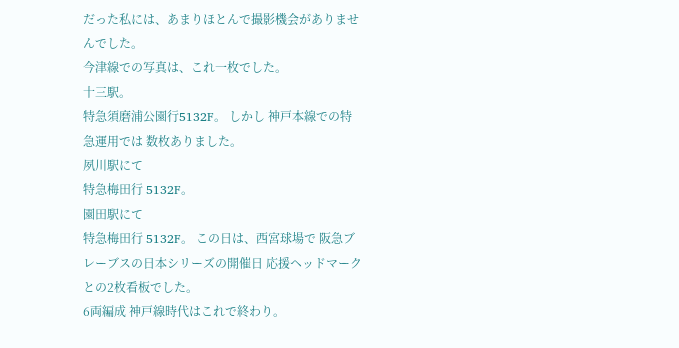だった私には、あまりほとんで撮影機会がありませんでした。
今津線での写真は、これ一枚でした。
十三駅。
特急須磨浦公園行5132F。 しかし 神戸本線での特急運用では 数枚ありました。
夙川駅にて
特急梅田行 5132F。
園田駅にて
特急梅田行 5132F。 この日は、西宮球場で 阪急ブレーブスの日本シリーズの開催日 応援ヘッドマークとの2枚看板でした。
6両編成 神戸線時代はこれで終わり。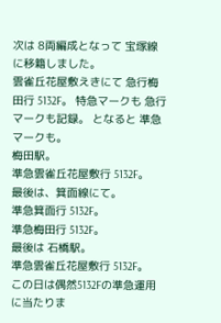次は 8両編成となって 宝塚線に移籍しました。
雲雀丘花屋敷えきにて 急行梅田行 5132F。 特急マークも 急行マークも記録。 となると 準急マークも。
梅田駅。
準急雲雀丘花屋敷行 5132F。
最後は、箕面線にて。
準急箕面行 5132F。
準急梅田行 5132F。
最後は 石橋駅。
準急雲雀丘花屋敷行 5132F。
この日は偶然5132Fの準急運用に当たりま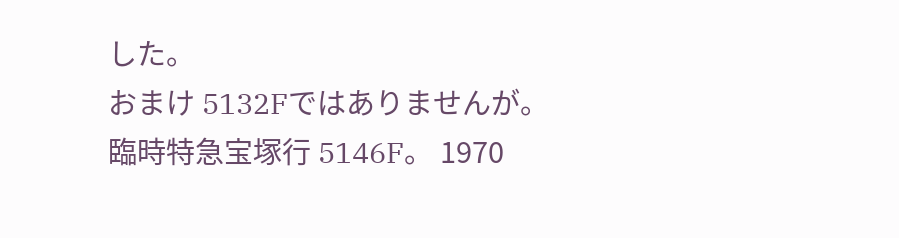した。
おまけ 5132Fではありませんが。
臨時特急宝塚行 5146F。 1970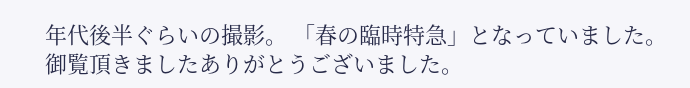年代後半ぐらいの撮影。 「春の臨時特急」となっていました。
御覧頂きましたありがとうございました。